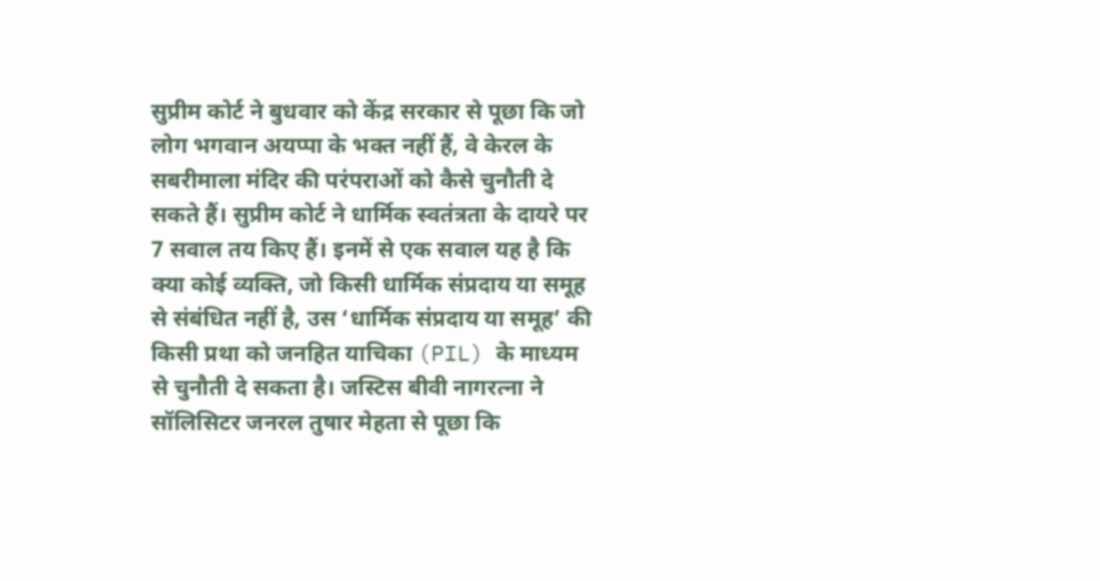सुप्रीम कोर्ट ने बुधवार को केंद्र सरकार से पूछा कि जो लोग भगवान अयप्पा के भक्त नहीं हैं, वे केरल के सबरीमाला मंदिर की परंपराओं को कैसे चुनौती दे सकते हैं। सुप्रीम कोर्ट ने धार्मिक स्वतंत्रता के दायरे पर 7 सवाल तय किए हैं। इनमें से एक सवाल यह है कि क्या कोई व्यक्ति, जो किसी धार्मिक संप्रदाय या समूह से संबंधित नहीं है, उस ‘धार्मिक संप्रदाय या समूह’ की किसी प्रथा को जनहित याचिका (PIL) के माध्यम से चुनौती दे सकता है। जस्टिस बीवी नागरत्ना ने सॉलिसिटर जनरल तुषार मेहता से पूछा कि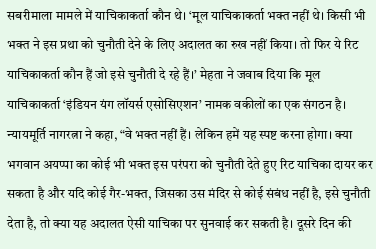सबरीमाला मामले में याचिकाकर्ता कौन थे। ‘मूल याचिकाकर्ता भक्त नहीं थे। किसी भी भक्त ने इस प्रथा को चुनौती देने के लिए अदालत का रुख नहीं किया। तो फिर ये रिट याचिकाकर्ता कौन हैं जो इसे चुनौती दे रहे हैं।’ मेहता ने जवाब दिया कि मूल याचिकाकर्ता ‘इंडियन यंग लॉयर्स एसोसिएशन’ नामक वकीलों का एक संगठन है। न्यायमूर्ति नागरत्ना ने कहा, “वे भक्त नहीं हैं। लेकिन हमें यह स्पष्ट करना होगा। क्या भगवान अयप्पा का कोई भी भक्त इस परंपरा को चुनौती देते हुए रिट याचिका दायर कर सकता है और यदि कोई गैर-भक्त, जिसका उस मंदिर से कोई संबंध नहीं है, इसे चुनौती देता है, तो क्या यह अदालत ऐसी याचिका पर सुनवाई कर सकती है। दूसरे दिन की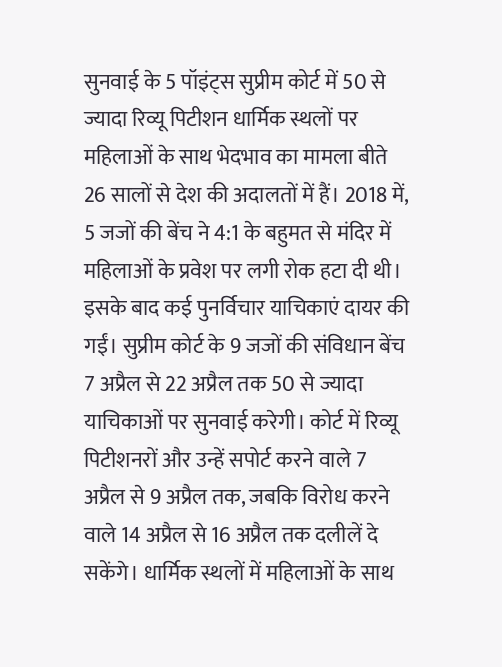सुनवाई के 5 पॉइंट्स सुप्रीम कोर्ट में 50 से ज्यादा रिव्यू पिटीशन धार्मिक स्थलों पर महिलाओं के साथ भेदभाव का मामला बीते 26 सालों से देश की अदालतों में हैं। 2018 में, 5 जजों की बेंच ने 4:1 के बहुमत से मंदिर में महिलाओं के प्रवेश पर लगी रोक हटा दी थी। इसके बाद कई पुनर्विचार याचिकाएं दायर की गईं। सुप्रीम कोर्ट के 9 जजों की संविधान बेंच 7 अप्रैल से 22 अप्रैल तक 50 से ज्यादा याचिकाओं पर सुनवाई करेगी। कोर्ट में रिव्यू पिटीशनरों और उन्हें सपोर्ट करने वाले 7 अप्रैल से 9 अप्रैल तक, जबकि विरोध करने वाले 14 अप्रैल से 16 अप्रैल तक दलीलें दे सकेंगे। धार्मिक स्थलों में महिलाओं के साथ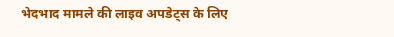भेदभाद मामले की लाइव अपडेट्स के लिए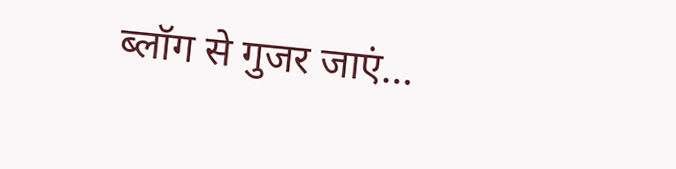ब्लॉग से गुजर जाएं…